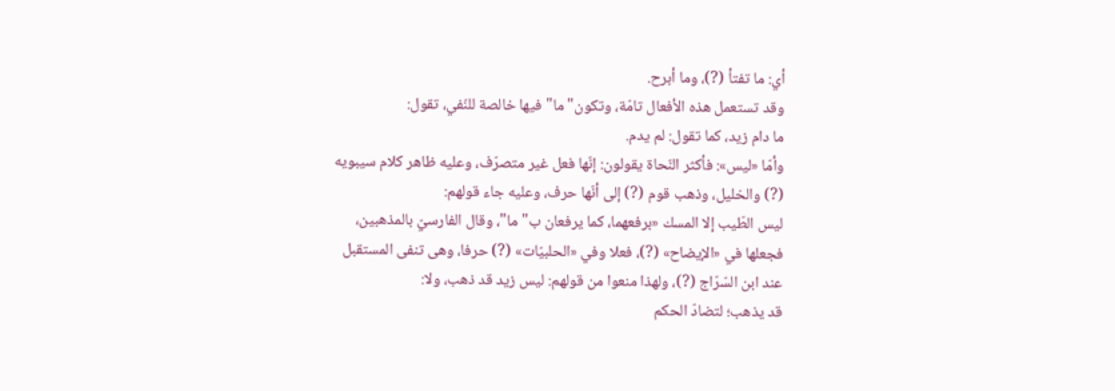أي: ما تفتأ (?)، وما أبرح.
وقد تستعمل هذه الأفعال تامّة، وتكون" ما" فيها خالصة للنّفي، تقول:
ما دام زيد، كما تقول: لم يدم.
وأمّا «ليس»: فأكثر النّحاة يقولون: إنّها فعل غير متصرّف، وعليه ظاهر كلام سيبويه (?) والخليل، وذهب قوم (?) إلى أنّها حرف، وعليه جاء قولهم:
ليس الطّيب إلا المسك «برفعهما، كما يرفعان ب" ما"، وقال الفارسيّ بالمذهبين، فجعلها في «الإيضاح» (?)، فعلا وفي «الحلبيّات» (?) حرفا، وهى تنفى المستقبل عند ابن السّرّاج (?)، ولهذا منعوا من قولهم: ليس زيد قد ذهب، ولا:
قد يذهب؛ لتضادّ الحكم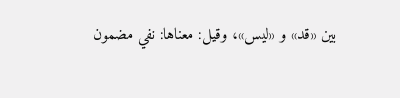بين «قد» و «ليس»، وقيل: معناها: نفي مضمون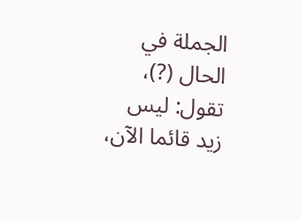الجملة في الحال (?)، تقول: ليس زيد قائما الآن،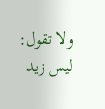ولا تقول: ليس زيد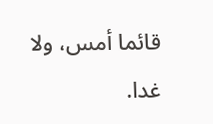قائما أمس، ولا غدا.